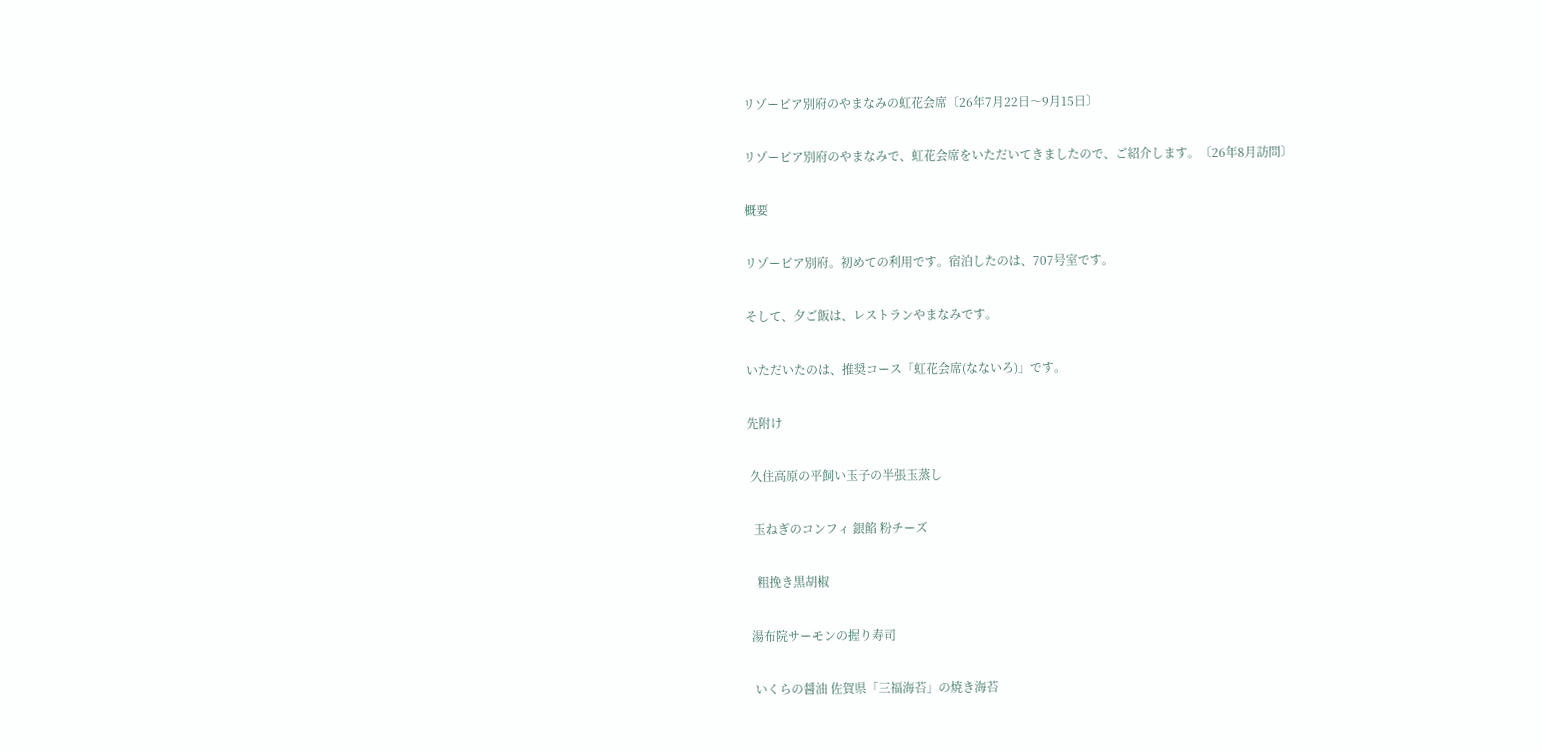リゾーピア別府のやまなみの虹花会席〔26年7月22日〜9月15日〕

リゾーピア別府のやまなみで、虹花会席をいただいてきましたので、ご紹介します。〔26年8月訪問〕

概要

リゾーピア別府。初めての利用です。宿泊したのは、707号室です。

そして、夕ご飯は、レストランやまなみです。

いただいたのは、推奨コース「虹花会席(なないろ)」です。

先附け

 久住高原の平飼い玉子の半張玉蒸し

  玉ねぎのコンフィ 銀餡 粉チーズ

   粗挽き黒胡椒

 湯布院サーモンの握り寿司

  いくらの醤油 佐賀県「三福海苔」の焼き海苔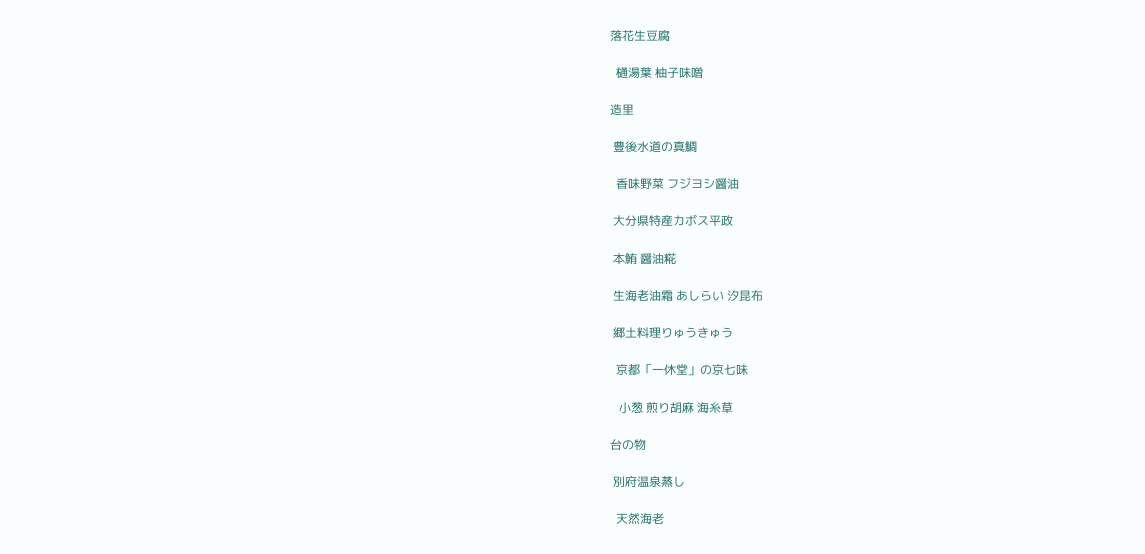落花生豆腐

  樋湯葉 柚子味噌

造里

 豊後水道の真鯛

  香味野菜 フジヨシ醤油

 大分県特産カボス平政

 本鮪 醤油糀

 生海老油霜 あしらい 汐昆布

 郷土料理りゅうきゅう

  京都「一休堂」の京七味

   小葱 煎り胡麻 海糸草

台の物

 別府温泉蒸し

  天然海老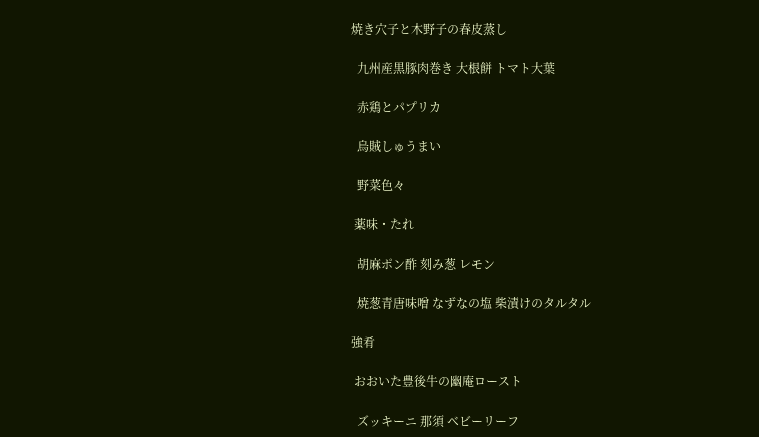焼き穴子と木野子の春皮蒸し

  九州産黒豚肉巻き 大根餅 トマト大葉

  赤鶏とパプリカ

  烏賊しゅうまい

  野菜色々

 薬味・たれ

  胡麻ポン酢 刻み葱 レモン

  焼葱青唐味噌 なずなの塩 柴漬けのタルタル

強肴

 おおいた豊後牛の幽庵ロースト

  ズッキーニ 那須 ベビーリーフ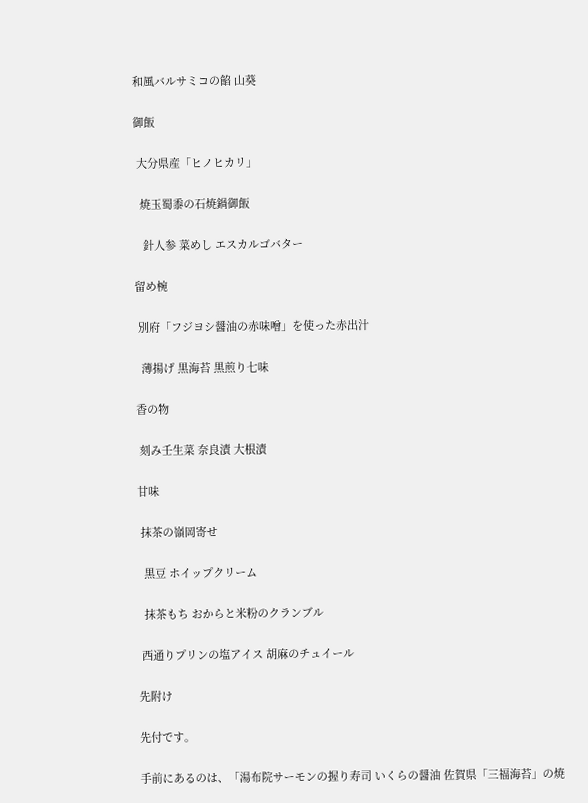和風バルサミコの餡 山葵

御飯

 大分県産「ヒノヒカリ」

  焼玉蜀黍の石焼鍋御飯

   針人参 菜めし エスカルゴバター

留め椀

 別府「フジヨシ醤油の赤味噌」を使った赤出汁

  薄揚げ 黒海苔 黒煎り七味

香の物

 刻み壬生菜 奈良漬 大根漬

甘味

 抹茶の嶺岡寄せ

  黒豆 ホイップクリーム

  抹茶もち おからと米粉のクランブル

 西通りプリンの塩アイス 胡麻のチュイール

先附け

先付です。

手前にあるのは、「湯布院サーモンの握り寿司 いくらの醤油 佐賀県「三福海苔」の焼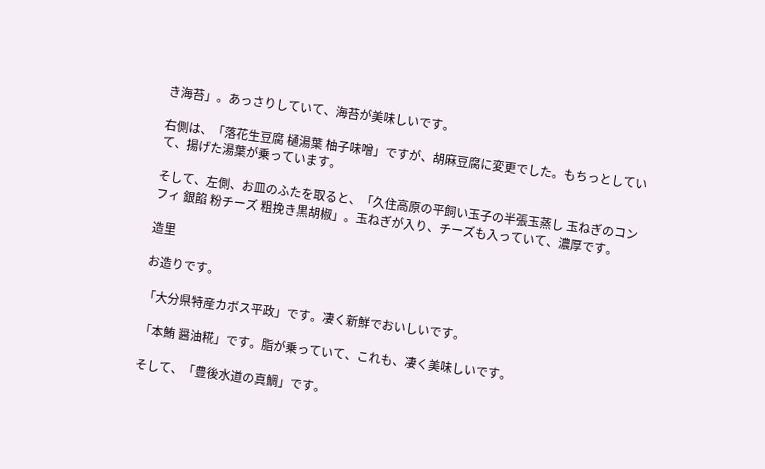き海苔」。あっさりしていて、海苔が美味しいです。

右側は、「落花生豆腐 樋湯葉 柚子味噌」ですが、胡麻豆腐に変更でした。もちっとしていて、揚げた湯葉が乗っています。

そして、左側、お皿のふたを取ると、「久住高原の平飼い玉子の半張玉蒸し 玉ねぎのコンフィ 銀餡 粉チーズ 粗挽き黒胡椒」。玉ねぎが入り、チーズも入っていて、濃厚です。

造里

お造りです。

「大分県特産カボス平政」です。凄く新鮮でおいしいです。

「本鮪 醤油糀」です。脂が乗っていて、これも、凄く美味しいです。

そして、「豊後水道の真鯛」です。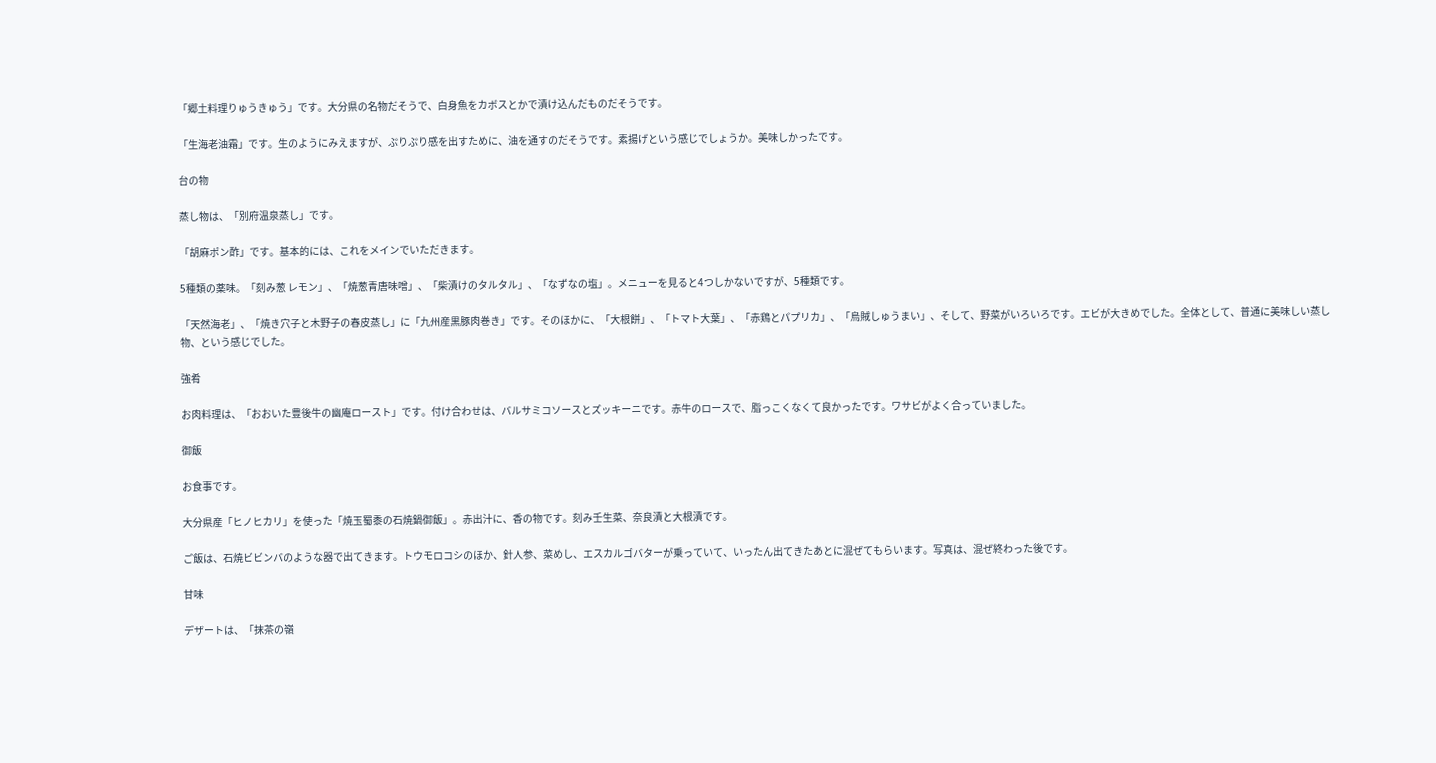「郷土料理りゅうきゅう」です。大分県の名物だそうで、白身魚をカボスとかで漬け込んだものだそうです。

「生海老油霜」です。生のようにみえますが、ぷりぷり感を出すために、油を通すのだそうです。素揚げという感じでしょうか。美味しかったです。

台の物

蒸し物は、「別府温泉蒸し」です。

「胡麻ポン酢」です。基本的には、これをメインでいただきます。

5種類の薬味。「刻み葱 レモン」、「焼葱青唐味噌」、「柴漬けのタルタル」、「なずなの塩」。メニューを見ると4つしかないですが、5種類です。

「天然海老」、「焼き穴子と木野子の春皮蒸し」に「九州産黒豚肉巻き」です。そのほかに、「大根餅」、「トマト大葉」、「赤鶏とパプリカ」、「烏賊しゅうまい」、そして、野菜がいろいろです。エビが大きめでした。全体として、普通に美味しい蒸し物、という感じでした。

強肴

お肉料理は、「おおいた豊後牛の幽庵ロースト」です。付け合わせは、バルサミコソースとズッキーニです。赤牛のロースで、脂っこくなくて良かったです。ワサビがよく合っていました。

御飯

お食事です。

大分県産「ヒノヒカリ」を使った「焼玉蜀黍の石焼鍋御飯」。赤出汁に、香の物です。刻み壬生菜、奈良漬と大根漬です。

ご飯は、石焼ビビンバのような器で出てきます。トウモロコシのほか、針人参、菜めし、エスカルゴバターが乗っていて、いったん出てきたあとに混ぜてもらいます。写真は、混ぜ終わった後です。

甘味

デザートは、「抹茶の嶺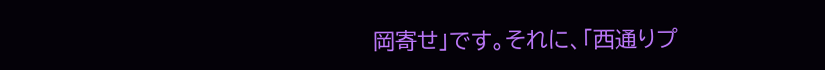岡寄せ」です。それに、「西通りプ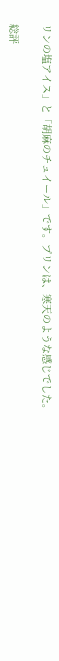リンの塩アイス」と「胡麻のチュイール」です。プリンは、寒天のような感じでした。

総評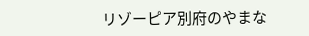リゾーピア別府のやまな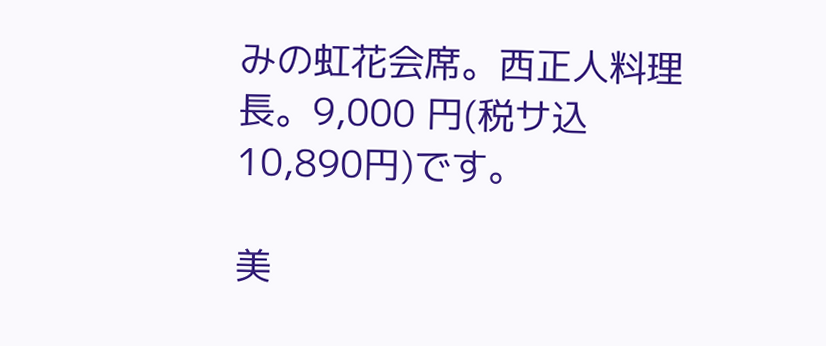みの虹花会席。西正人料理長。9,000 円(税サ込10,890円)です。

美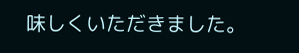味しくいただきました。